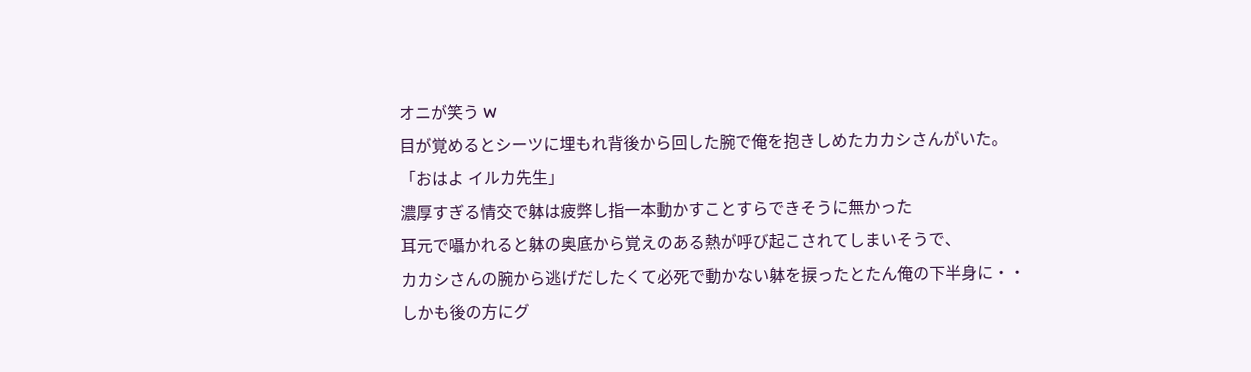オニが笑う W
目が覚めるとシーツに埋もれ背後から回した腕で俺を抱きしめたカカシさんがいた。
「おはよ イルカ先生」
濃厚すぎる情交で躰は疲弊し指一本動かすことすらできそうに無かった
耳元で囁かれると躰の奥底から覚えのある熱が呼び起こされてしまいそうで、
カカシさんの腕から逃げだしたくて必死で動かない躰を捩ったとたん俺の下半身に・・
しかも後の方にグ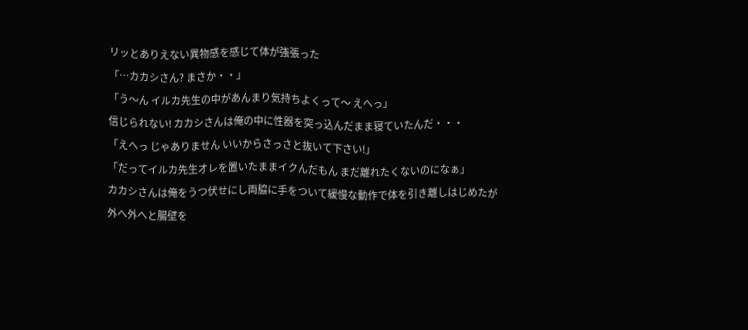リッとありえない異物感を感じて体が強張った
「…カカシさん? まさか・・」
「う〜ん イルカ先生の中があんまり気持ちよくって〜 えへっ」
信じられない! カカシさんは俺の中に性器を突っ込んだまま寝ていたんだ・・・
「えへっ じゃありません いいからさっさと抜いて下さい!」
「だってイルカ先生オレを置いたままイクんだもん まだ離れたくないのになぁ」
カカシさんは俺をうつ伏せにし両脇に手をついて緩慢な動作で体を引き離しはじめたが
外へ外へと腸壁を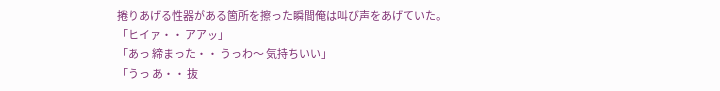捲りあげる性器がある箇所を擦った瞬間俺は叫び声をあげていた。
「ヒイァ・・ アアッ」
「あっ 締まった・・ うっわ〜 気持ちいい」
「うっ あ・・ 抜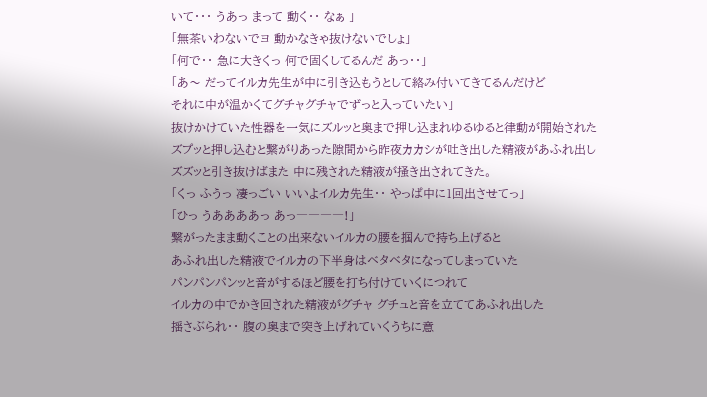いて・・・ うあっ まって 動く・・ なぁ 」
「無茶いわないでヨ 動かなきゃ抜けないでしょ」
「何で・・ 急に大きくっ 何で固くしてるんだ あっ・・」
「あ〜 だってイルカ先生が中に引き込もうとして絡み付いてきてるんだけど
それに中が温かくてグチャグチャでずっと入っていたい」
抜けかけていた性器を一気にズルッと奥まで押し込まれゆるゆると律動が開始された
ズプッと押し込むと繋がりあった隙間から昨夜カカシが吐き出した精液があふれ出し
ズズッと引き抜けばまた 中に残された精液が掻き出されてきた。
「くっ ふうっ 凄っごい いいよイルカ先生・・ やっぱ中に1回出させてっ」
「ひっ うああああっ あっ――――!」
繋がったまま動くことの出来ないイルカの腰を掴んで持ち上げると
あふれ出した精液でイルカの下半身はベタベタになってしまっていた
パンパンパンッと音がするほど腰を打ち付けていくにつれて
イルカの中でかき回された精液がグチャ グチュと音を立ててあふれ出した
揺さぶられ・・ 腹の奥まで突き上げれていくうちに意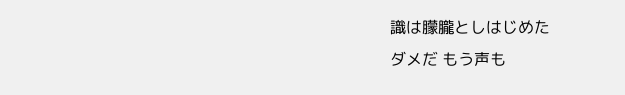識は朦朧としはじめた
ダメだ もう声も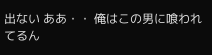出ない ああ・・ 俺はこの男に喰われてるん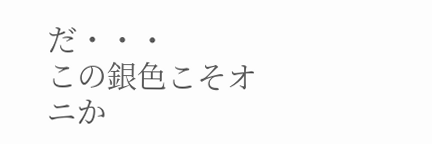だ・・・
この銀色こそオニか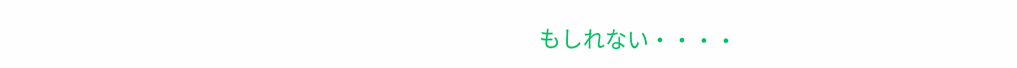もしれない・・・・